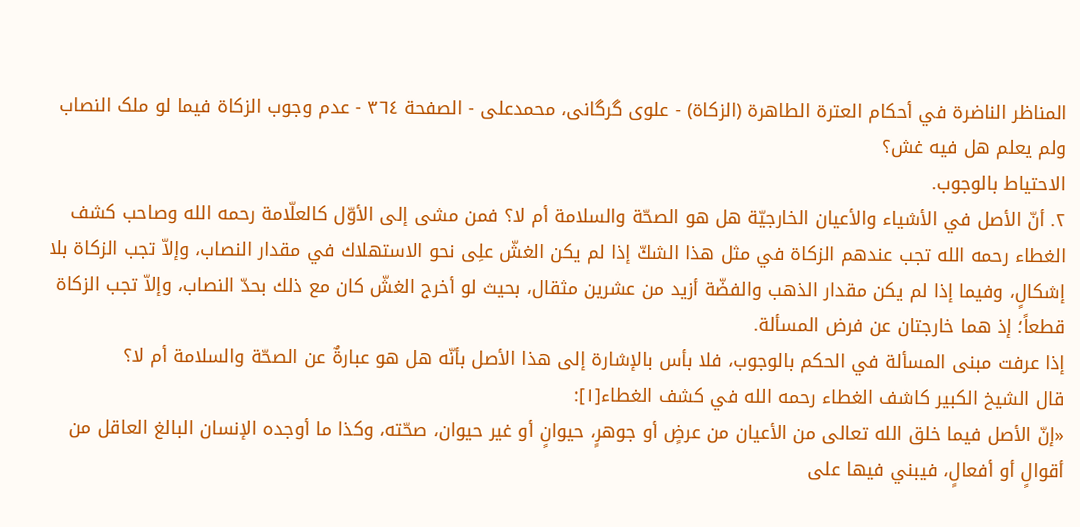المناظر الناضرة في أحکام العترة الطاهرة (الزکاة) - علوی گرگانی، محمدعلی - الصفحة ٣٦٤ - عدم وجوب الزکاة فيما لو ملک النصاب ولم يعلم هل فيه غش؟
الاحتياط بالوجوب.
٢. أنّ الأصل في الأشياء والأعيان الخارجيّة هل هو الصحّة والسلامة أم لا؟ فمن مشى إلى الأوّل كالعلّامة رحمه الله وصاحب كشف الغطاء رحمه الله تجب عندهم الزكاة في مثل هذا الشكّ إذا لم يكن الغشّ علِی نحو الاستهلاك في مقدار النصاب، وإلاّ تجب الزكاة بلا إشكالٍ، وفيما إذا لم يكن مقدار الذهب والفضّة أزيد من عشرين مثقال، بحيث لو أخرج الغشّ كان مع ذلك بحدّ النصاب، وإلاّ تجب الزكاة قطعاً؛ إذ هما خارجتان عن فرض المسألة.
إذا عرفت مبنى المسألة في الحكم بالوجوب، فلا بأس بالإشارة إلى هذا الأصل بأنّه هل هو عبارةٌ عن الصحّة والسلامة أم لا؟
قال الشيخ الكبير كاشف الغطاء رحمه الله في كشف الغطاء[١]:
«إنّ الأصل فيما خلق الله تعالى من الأعيان من عرضٍ أو جوهرٍ، حيوانٍ أو غير حيوان، صحّته، وكذا ما أوجده الإنسان البالغ العاقل من أقوالٍ أو أفعالٍ، فيبني فيها على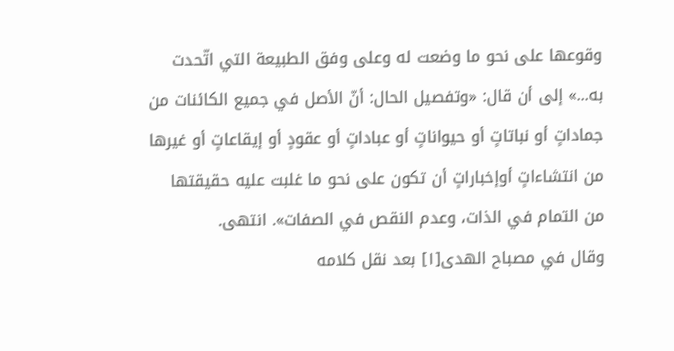وقوعها على نحو ما وضعت له وعلى وفق الطبيعة التي اتّحدت به...» إلى أن قال: «وتفصيل الحال: أنّ الأصل في جميع الكائنات من جماداتٍ أو نباتاتٍ أو حيواناتٍ أو عباداتٍ أو عقودٍ أو إيقاعاتٍ أو غيرها من انتشاءاتٍ أوإخباراتٍ أن تكون على نحو ما غلبت عليه حقيقتها من التمام في الذات، وعدم النقص في الصفات». انتهى.
وقال في مصباح الهدى[١] بعد نقل کلامه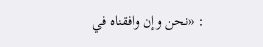: «نحن وإن وافقناه في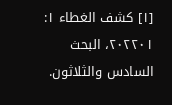[١] کشف الغطاء ١: ٢٠٢٢٠١، البحث السادس والثلاثون.